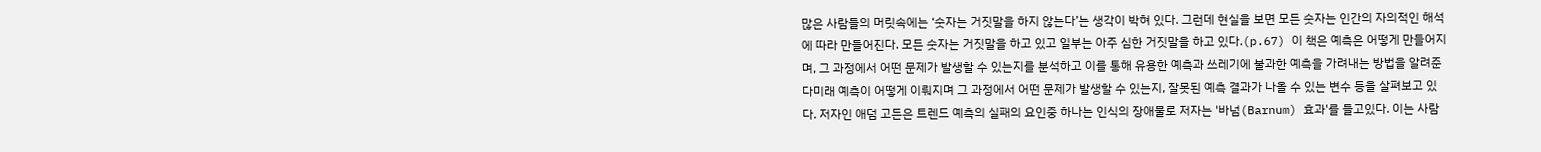많은 사람들의 머릿속에는 ‘숫자는 거짓말을 하지 않는다’는 생각이 박혀 있다. 그런데 현실을 보면 모든 숫자는 인간의 자의적인 해석에 따라 만들어진다. 모든 숫자는 거짓말을 하고 있고 일부는 아주 심한 거짓말을 하고 있다.(p.67) 이 책은 예측은 어떻게 만들어지며, 그 과정에서 어떤 문제가 발생할 수 있는지를 분석하고 이를 통해 유용한 예측과 쓰레기에 불과한 예측을 가려내는 방법을 알려준다미래 예측이 어떻게 이뤄지며 그 과정에서 어떤 문제가 발생할 수 있는지, 잘못된 예측 결과가 나올 수 있는 변수 등을 살펴보고 있다. 저자인 애덤 고든은 트렌드 예측의 실패의 요인중 하나는 인식의 장애물로 저자는 '바넘(Barnum) 효과'를 들고있다. 이는 사람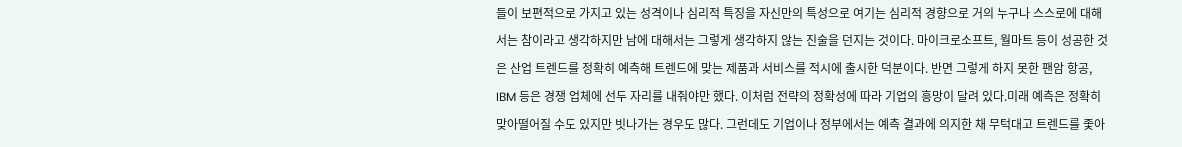들이 보편적으로 가지고 있는 성격이나 심리적 특징을 자신만의 특성으로 여기는 심리적 경향으로 거의 누구나 스스로에 대해서는 참이라고 생각하지만 남에 대해서는 그렇게 생각하지 않는 진술을 던지는 것이다. 마이크로소프트, 월마트 등이 성공한 것은 산업 트렌드를 정확히 예측해 트렌드에 맞는 제품과 서비스를 적시에 출시한 덕분이다. 반면 그렇게 하지 못한 팬암 항공, IBM 등은 경쟁 업체에 선두 자리를 내줘야만 했다. 이처럼 전략의 정확성에 따라 기업의 흥망이 달려 있다.미래 예측은 정확히 맞아떨어질 수도 있지만 빗나가는 경우도 많다. 그런데도 기업이나 정부에서는 예측 결과에 의지한 채 무턱대고 트렌드를 좇아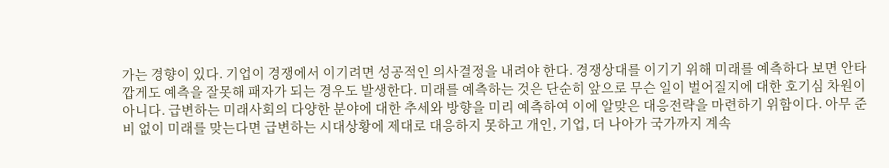가는 경향이 있다. 기업이 경쟁에서 이기려면 성공적인 의사결정을 내려야 한다. 경쟁상대를 이기기 위해 미래를 예측하다 보면 안타깝게도 예측을 잘못해 패자가 되는 경우도 발생한다. 미래를 예측하는 것은 단순히 앞으로 무슨 일이 벌어질지에 대한 호기심 차원이 아니다. 급변하는 미래사회의 다양한 분야에 대한 추세와 방향을 미리 예측하여 이에 알맞은 대응전략을 마련하기 위함이다. 아무 준비 없이 미래를 맞는다면 급변하는 시대상황에 제대로 대응하지 못하고 개인, 기업, 더 나아가 국가까지 계속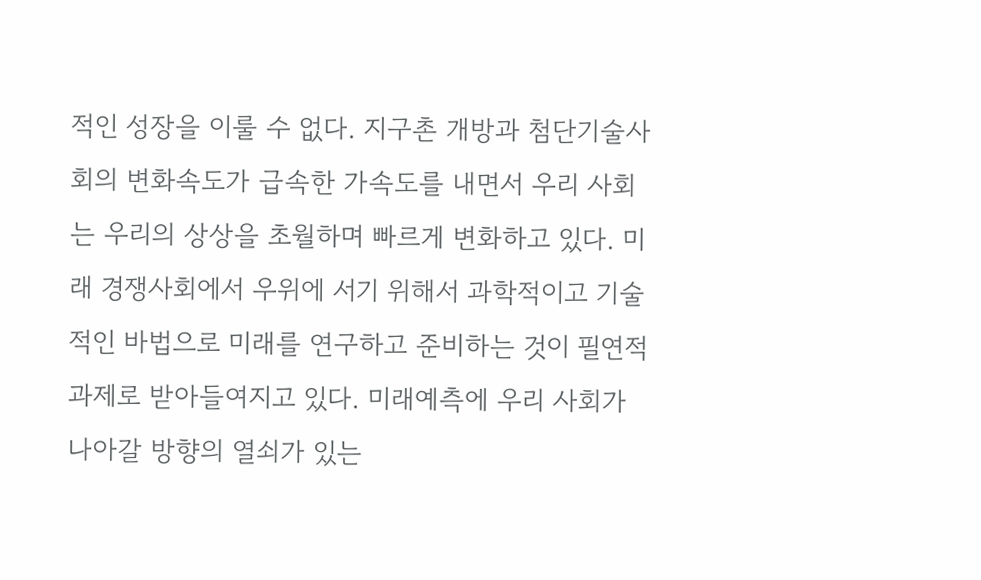적인 성장을 이룰 수 없다. 지구촌 개방과 첨단기술사회의 변화속도가 급속한 가속도를 내면서 우리 사회는 우리의 상상을 초월하며 빠르게 변화하고 있다. 미래 경쟁사회에서 우위에 서기 위해서 과학적이고 기술적인 바법으로 미래를 연구하고 준비하는 것이 필연적 과제로 받아들여지고 있다. 미래예측에 우리 사회가 나아갈 방향의 열쇠가 있는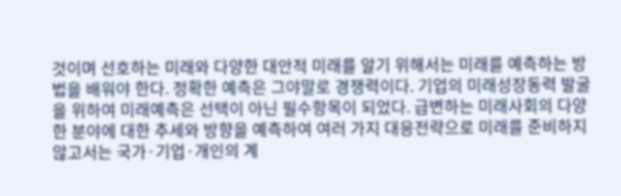것이며 선호하는 미래와 다양한 대안적 미래를 알기 위해서는 미래를 예측하는 방법을 배워야 한다. 정확한 예측은 그야말로 경쟁력이다. 기업의 미래성장동력 발굴을 위하여 미래예측은 선택이 아닌 필수항목이 되었다. 급변하는 미래사회의 다양한 분야에 대한 추세와 방향을 예측하여 여러 가지 대응전략으로 미래를 준비하지 않고서는 국가·기업·개인의 계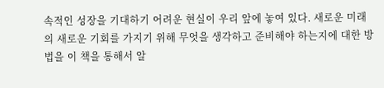속적인 성장을 기대하기 어려운 현실이 우리 앞에 놓여 있다. 새로운 미래의 새로운 기회를 가지기 위해 무엇을 생각하고 준비해야 하는지에 대한 방법을 이 책을 통해서 알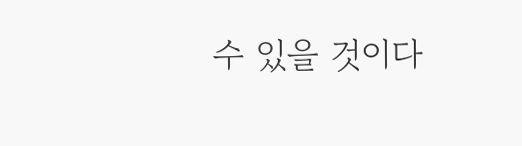수 있을 것이다